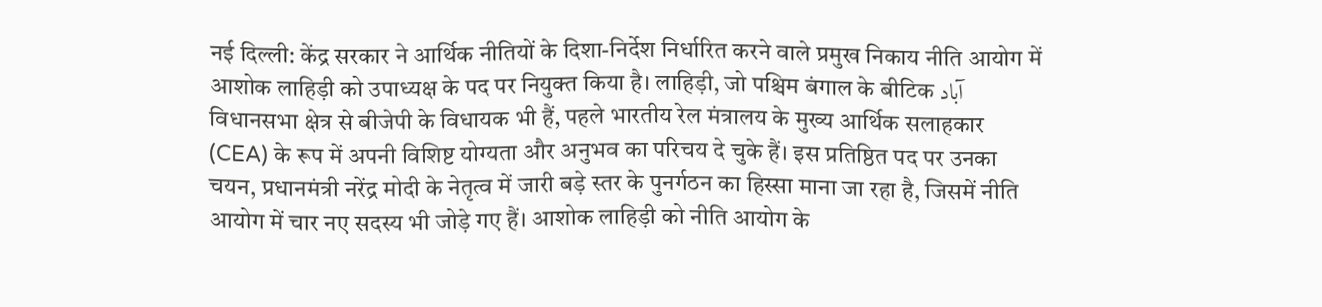नई दिल्ली: केंद्र सरकार ने आर्थिक नीतियों के दिशा-निर्देश निर्धारित करने वाले प्रमुख निकाय नीति आयोग में आशोक लाहिड़ी को उपाध्यक्ष के पद पर नियुक्त किया है। लाहिड़ी, जो पश्चिम बंगाल के बीटिक آباد विधानसभा क्षेत्र से बीजेपी के विधायक भी हैं, पहले भारतीय रेल मंत्रालय के मुख्य आर्थिक सलाहकार (CEA) के रूप में अपनी विशिष्ट योग्यता और अनुभव का परिचय दे चुके हैं। इस प्रतिष्ठित पद पर उनका चयन, प्रधानमंत्री नरेंद्र मोदी के नेतृत्व में जारी बड़े स्तर के पुनर्गठन का हिस्सा माना जा रहा है, जिसमें नीति आयोग में चार नए सदस्य भी जोड़े गए हैं। आशोक लाहिड़ी को नीति आयोग के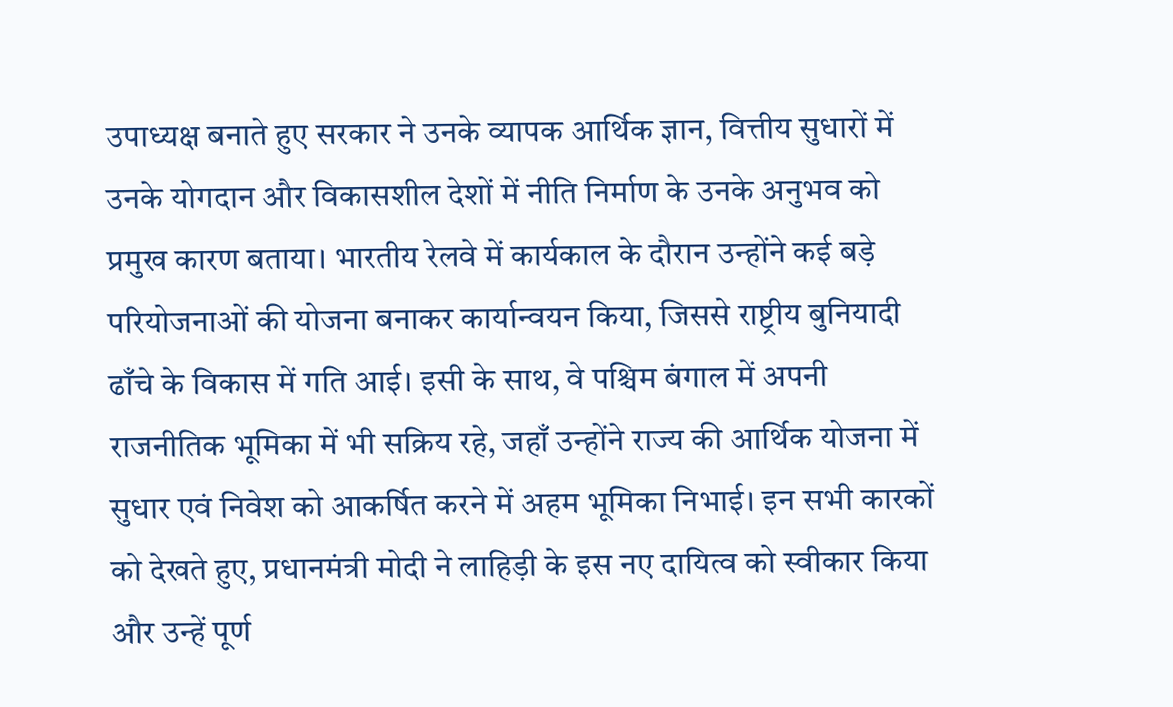उपाध्यक्ष बनाते हुए सरकार ने उनके व्यापक आर्थिक ज्ञान, वित्तीय सुधारों में उनके योगदान और विकासशील देशों में नीति निर्माण के उनके अनुभव को प्रमुख कारण बताया। भारतीय रेलवे में कार्यकाल के दौरान उन्होंने कई बड़े परियोजनाओं की योजना बनाकर कार्यान्वयन किया, जिससे राष्ट्रीय बुनियादी ढाँचे के विकास में गति आई। इसी के साथ, वे पश्चिम बंगाल में अपनी राजनीतिक भूमिका में भी सक्रिय रहे, जहाँ उन्होंने राज्य की आर्थिक योजना में सुधार एवं निवेश को आकर्षित करने में अहम भूमिका निभाई। इन सभी कारकों को देखते हुए, प्रधानमंत्री मोदी ने लाहिड़ी के इस नए दायित्व को स्वीकार किया और उन्हें पूर्ण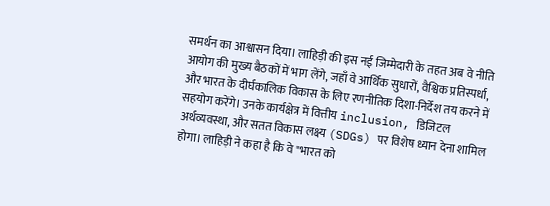समर्थन का आश्वासन दिया। लाहिड़ी की इस नई जिम्मेदारी के तहत अब वे नीति आयोग की मुख्य बैठकों में भाग लेंगे, जहाँ वे आर्थिक सुधारों, वैश्विक प्रतिस्पर्धा, और भारत के दीर्घकालिक विकास के लिए रणनीतिक दिशा-निर्देश तय करने में सहयोग करेंगे। उनके कार्यक्षेत्र में वित्तीय inclusion, डिजिटल अर्थव्यवस्था, और सतत विकास लक्ष्य (SDGs) पर विशेष ध्यान देना शामिल होगा। लाहिड़ी ने कहा है कि वे "भारत को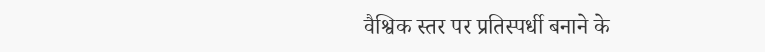वैश्विक स्तर पर प्रतिस्पर्धी बनाने के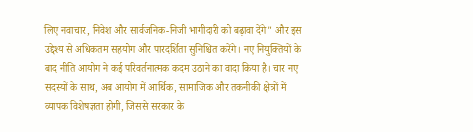लिए नवाचार, निवेश और सार्वजनिक‑निजी भागीदारी को बढ़ावा देंगे" और इस उद्देश्य से अधिकतम सहयोग और पारदर्शिता सुनिश्चित करेंगे। नए नियुक्तियों के बाद नीति आयोग ने कई परिवर्तनात्मक कदम उठाने का वादा किया है। चार नए सदस्यों के साथ, अब आयोग में आर्थिक, सामाजिक और तकनीकी क्षेत्रों में व्यापक विशेषज्ञता होगी, जिससे सरकार के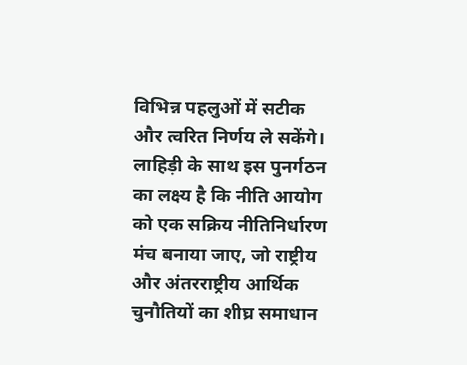विभिन्न पहलुओं में सटीक और त्वरित निर्णय ले सकेंगे। लाहिड़ी के साथ इस पुनर्गठन का लक्ष्य है कि नीति आयोग को एक सक्रिय नीतिनिर्धारण मंच बनाया जाए, जो राष्ट्रीय और अंतरराष्ट्रीय आर्थिक चुनौतियों का शीघ्र समाधान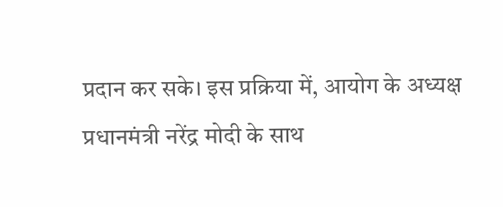प्रदान कर सके। इस प्रक्रिया में, आयोग के अध्यक्ष प्रधानमंत्री नरेंद्र मोदी के साथ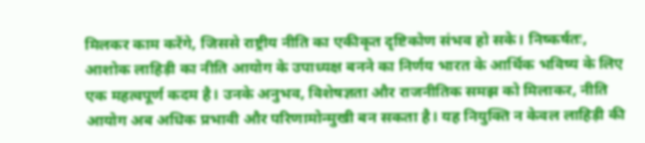मिलकर काम करेंगे, जिससे राष्ट्रीय नीति का एकीकृत दृष्टिकोण संभव हो सके। निष्कर्षतः, आशोक लाहिड़ी का नीति आयोग के उपाध्यक्ष बनने का निर्णय भारत के आर्थिक भविष्य के लिए एक महत्वपूर्ण कदम है। उनके अनुभव, विशेषज्ञता और राजनीतिक समझ को मिलाकर, नीति आयोग अब अधिक प्रभावी और परिणामोन्मुखी बन सकता है। यह नियुक्ति न केवल लाहिड़ी की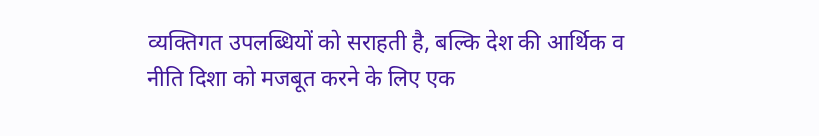व्यक्तिगत उपलब्धियों को सराहती है, बल्कि देश की आर्थिक व नीति दिशा को मजबूत करने के लिए एक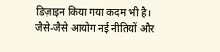डिज़ाइन किया गया कदम भी है। जैसे-जैसे आयोग नई नीतियों और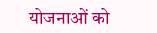योजनाओं को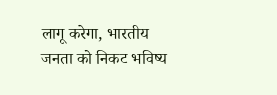लागू करेगा, भारतीय जनता को निकट भविष्य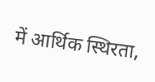में आर्थिक स्थिरता,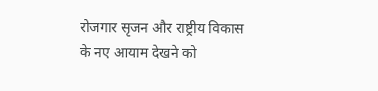रोजगार सृजन और राष्ट्रीय विकास के नए आयाम देखने को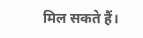मिल सकते हैं।